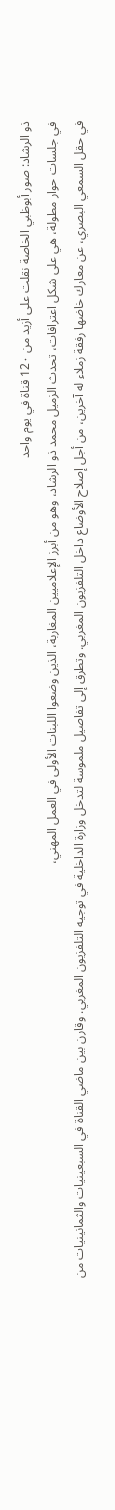ذو الرشاد: صور أبوظبي الخاصة نقلت على أزيد من 12٠ قناة في يوم واحد
في جلسات حوار مطولة، هي على شكل اعترافات، تحدث الزميل محمد ذو الرشاد، وهو من أبرز الإعلاميين المغاربة، الذين وضعوا اللبنات الأولى في العمل المهني،
في حقل السمعي البصري، عن معارك خاضها رفقة زملاء له آخرين، من أجل إصلاح الأوضاع داخل التلفزيون المغربي. وتطرق إلى تفاصيل ملموسة لتدخل وزارة الداخلية في توجيه التلفزيون المغربي. وقارن بين ماضي القناة في السبعينيات والثمانينيات من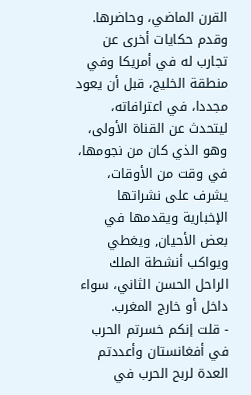القرن الماضي، وحاضرها. وقدم حكايات أخرى عن تجارب له في أمريكا وفي منطقة الخليج، قبل أن يعود مجددا، في اعترافاته، ليتحدث عن القناة الأولى، وهو الذي كان من نجومها، في وقت من الأوقات، يشرف على نشراتها الإخبارية ويقدمها في بعض الأحيان, ويغطي ويواكب أنشطة الملك الراحل الحسن الثاني، سواء داخل أو خارج المغرب.
- قلت إنكم خسرتم الحرب في أفغانستان وأعددتم العدة لربح الحرب في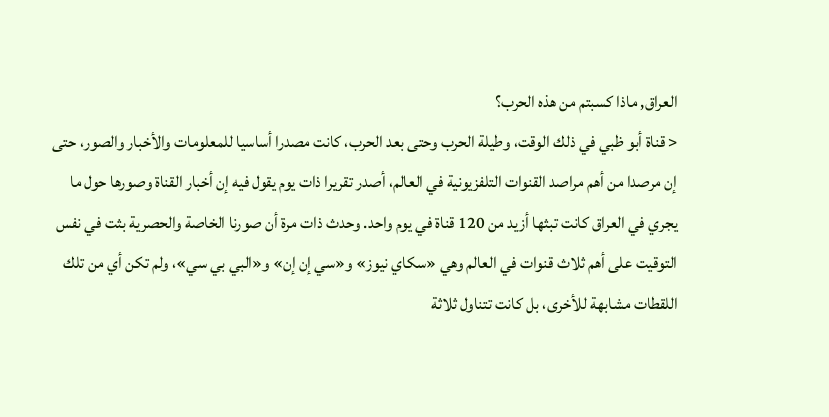العراق, ماذا كسبتم من هذه الحرب؟
< قناة أبو ظبي في ذلك الوقت، وطيلة الحرب وحتى بعد الحرب، كانت مصدرا أساسيا للمعلومات والأخبار والصور، حتى إن مرصدا من أهم مراصد القنوات التلفزيونية في العالم، أصدر تقريرا ذات يوم يقول فيه إن أخبار القناة وصورها حول ما يجري في العراق كانت تبثها أزيد من 120 قناة في يوم واحد. وحدث ذات مرة أن صورنا الخاصة والحصرية بثت في نفس التوقيت على أهم ثلاث قنوات في العالم وهي «سكاي نيوز» و«سي إن إن» و«البي بي سي»، ولم تكن أي من تلك اللقطات مشابهة للأخرى، بل كانت تتناول ثلاثة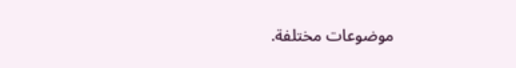موضوعات مختلفة.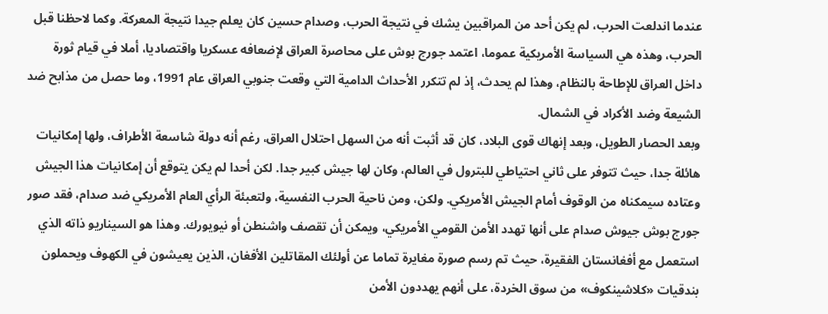عندما اندلعت الحرب، لم يكن أحد من المراقبين يشك في نتيجة الحرب، وصدام حسين كان يعلم جيدا نتيجة المعركة. وكما لاحظنا قبل الحرب، وهذه هي السياسة الأمريكية عموما، اعتمد جورج بوش على محاصرة العراق لإضعافه عسكريا واقتصاديا، أملا في قيام ثورة داخل العراق للإطاحة بالنظام، وهذا لم يحدث، إذ لم تتكرر الأحداث الدامية التي وقعت جنوبي العراق عام 1991، وما حصل من مذابح ضد الشيعة وضد الأكراد في الشمال.
وبعد الحصار الطويل، وبعد إنهاك قوى البلاد، كان قد أثبت أنه من السهل احتلال العراق، رغم أنه دولة شاسعة الأطراف، ولها إمكانيات هائلة جدا، حيث تتوفر على ثاني احتياطي للبترول في العالم، وكان لها جيش كبير جدا. لكن أحدا لم يكن يتوقع أن إمكانيات هذا الجيش وعتاده سيمكناه من الوقوف أمام الجيش الأمريكي. ولكن، ومن ناحية الحرب النفسية، ولتعبئة الرأي العام الأمريكي ضد صدام، فقد صور جورج بوش جيوش صدام على أنها تهدد الأمن القومي الأمريكي، ويمكن أن تقصف واشنطن أو نيويورك. وهذا هو السيناريو ذاته الذي استعمل مع أفغانستان الفقيرة، حيث تم رسم صورة مغايرة تماما عن أولئك المقاتلين الأفغان، الذين يعيشون في الكهوف ويحملون بندقيات «كلاشينكوف» من سوق الخردة، على أنهم يهددون الأمن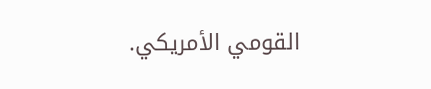القومي الأمريكي.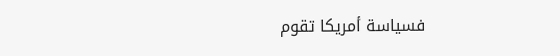فسياسة أمريكا تقوم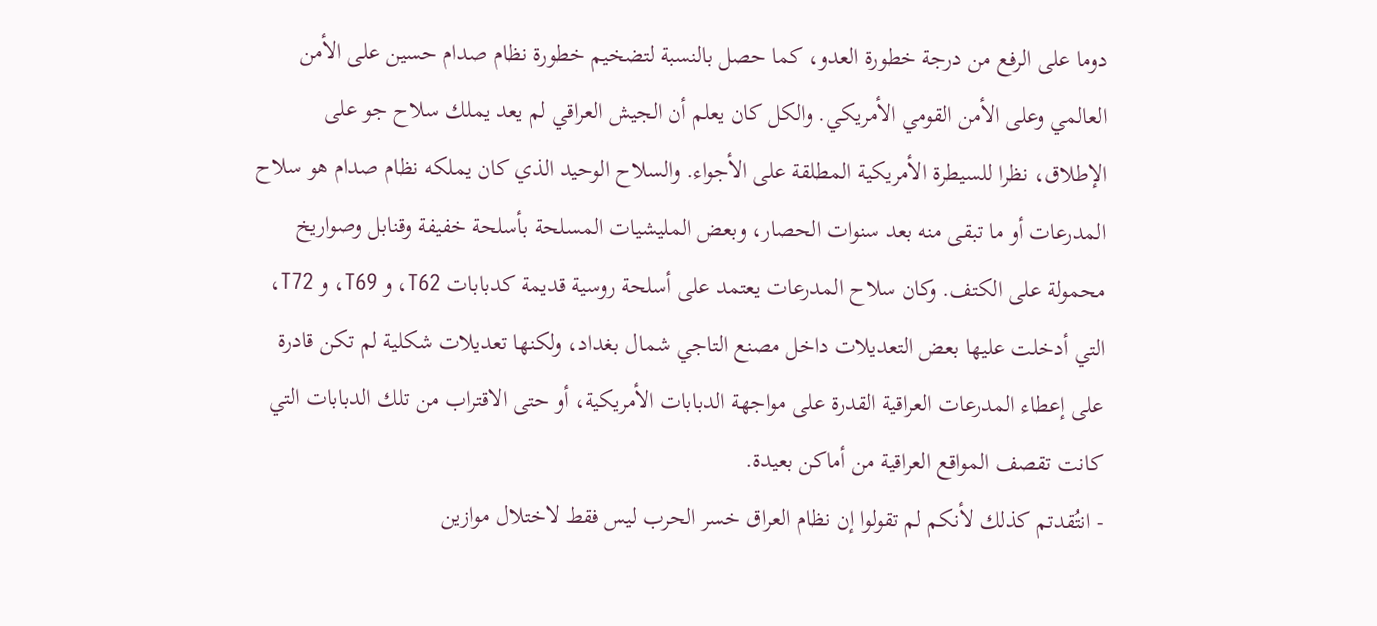دوما على الرفع من درجة خطورة العدو، كما حصل بالنسبة لتضخيم خطورة نظام صدام حسين على الأمن العالمي وعلى الأمن القومي الأمريكي. والكل كان يعلم أن الجيش العراقي لم يعد يملك سلاح جو على الإطلاق، نظرا للسيطرة الأمريكية المطلقة على الأجواء. والسلاح الوحيد الذي كان يملكه نظام صدام هو سلاح المدرعات أو ما تبقى منه بعد سنوات الحصار، وبعض المليشيات المسلحة بأسلحة خفيفة وقنابل وصواريخ محمولة على الكتف. وكان سلاح المدرعات يعتمد على أسلحة روسية قديمة كدبابات T62، و T69، و T72، التي أدخلت عليها بعض التعديلات داخل مصنع التاجي شمال بغداد، ولكنها تعديلات شكلية لم تكن قادرة على إعطاء المدرعات العراقية القدرة على مواجهة الدبابات الأمريكية، أو حتى الاقتراب من تلك الدبابات التي كانت تقصف المواقع العراقية من أماكن بعيدة.
- انتُقدتم كذلك لأنكم لم تقولوا إن نظام العراق خسر الحرب ليس فقط لاختلال موازين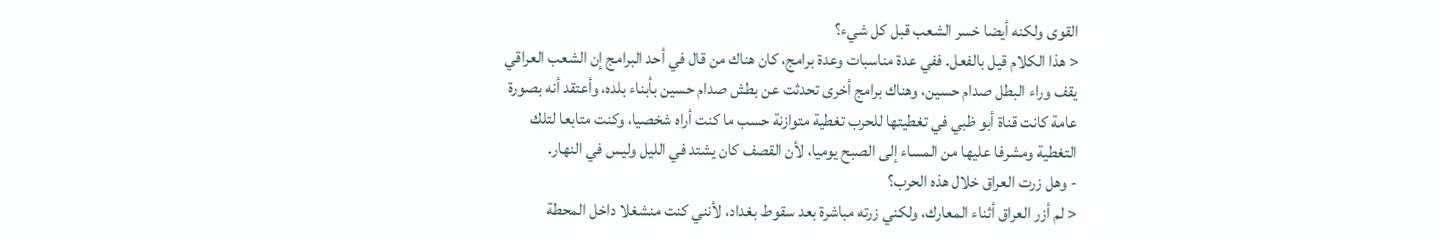القوى ولكنه أيضا خسر الشعب قبل كل شيء؟
< هذا الكلام قيل بالفعل. ففي عدة مناسبات وعدة برامج، كان هناك من قال في أحد البرامج إن الشعب العراقي يقف وراء البطل صدام حسين، وهناك برامج أخرى تحدثت عن بطش صدام حسين بأبناء بلده، وأعتقد أنه بصورة عامة كانت قناة أبو ظبي في تغطيتها للحرب تغطية متوازنة حسب ما كنت أراه شخصيا، وكنت متابعا لتلك التغطية ومشرفا عليها من المساء إلى الصبح يوميا، لأن القصف كان يشتد في الليل وليس في النهار.
- وهل زرت العراق خلال هذه الحرب؟
< لم أزر العراق أثناء المعارك، ولكني زرته مباشرة بعد سقوط بغداد، لأنني كنت منشغلا داخل المحطة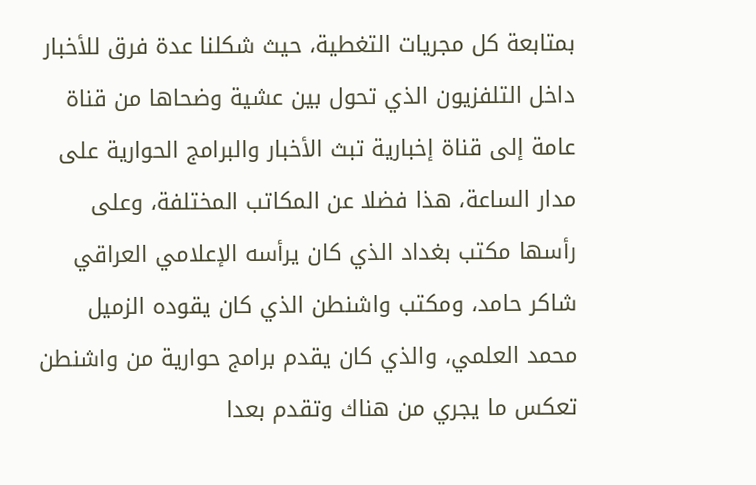بمتابعة كل مجريات التغطية، حيث شكلنا عدة فرق للأخبار داخل التلفزيون الذي تحول بين عشية وضحاها من قناة عامة إلى قناة إخبارية تبث الأخبار والبرامج الحوارية على مدار الساعة، هذا فضلا عن المكاتب المختلفة، وعلى رأسها مكتب بغداد الذي كان يرأسه الإعلامي العراقي شاكر حامد، ومكتب واشنطن الذي كان يقوده الزميل محمد العلمي، والذي كان يقدم برامج حوارية من واشنطن تعكس ما يجري من هناك وتقدم بعدا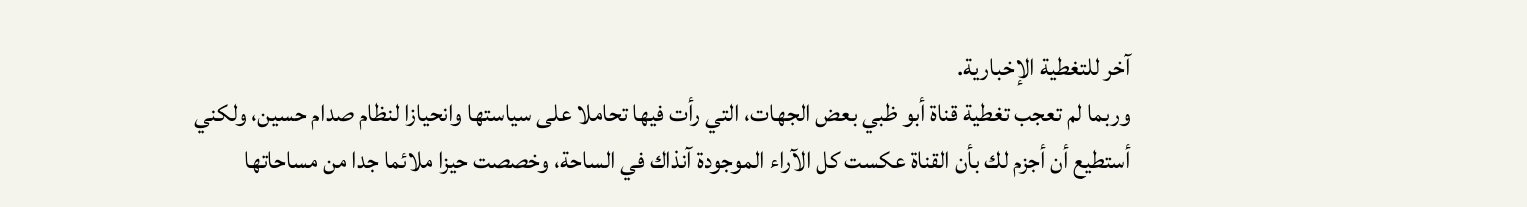آخر للتغطية الإخبارية.
وربما لم تعجب تغطية قناة أبو ظبي بعض الجهات، التي رأت فيها تحاملا على سياستها وانحيازا لنظام صدام حسين، ولكني أستطيع أن أجزم لك بأن القناة عكست كل الآراء الموجودة آنذاك في الساحة، وخصصت حيزا ملائما جدا من مساحاتها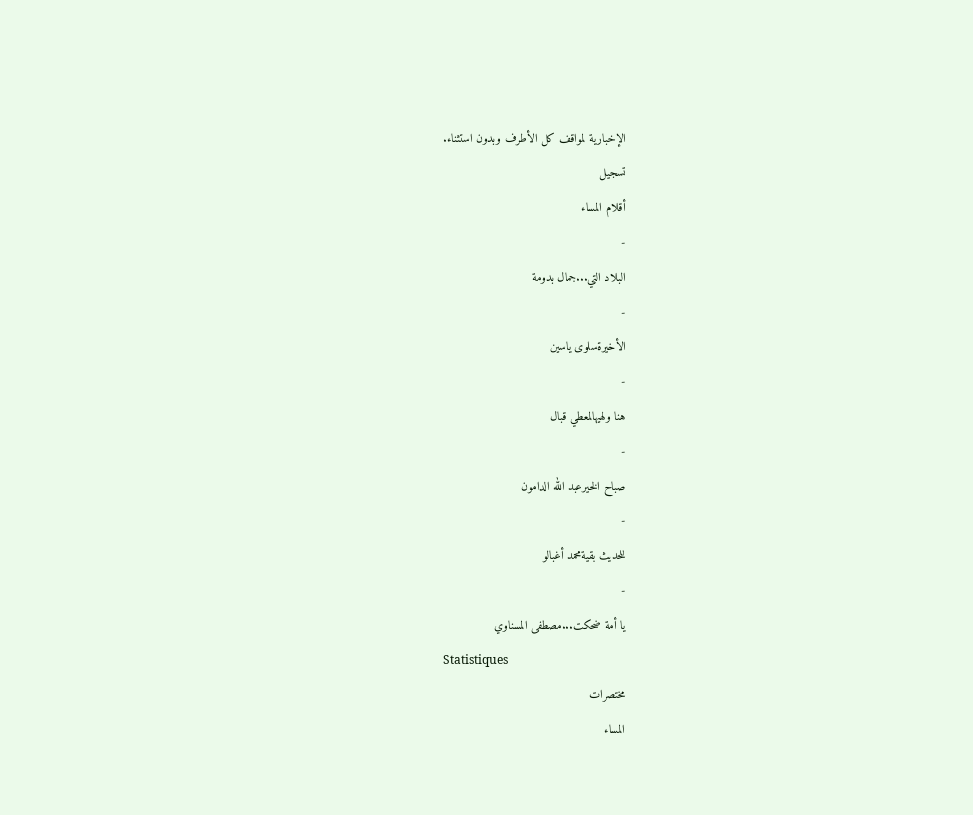الإخبارية لمواقف كل الأطرف وبدون استثناء.
تسجيل
أقلام المساء
-
البلاد التي...جمال بدومة
-
الأخيرةسلوى ياسين
-
هنا ولهيهالمعطي قبال
-
صباح الخيرعبد الله الدامون
-
للحديث بقيةمحمد أغبالو
-
يا أمة ضحكت...مصطفى المسناوي
Statistiques
مختصرات
المساء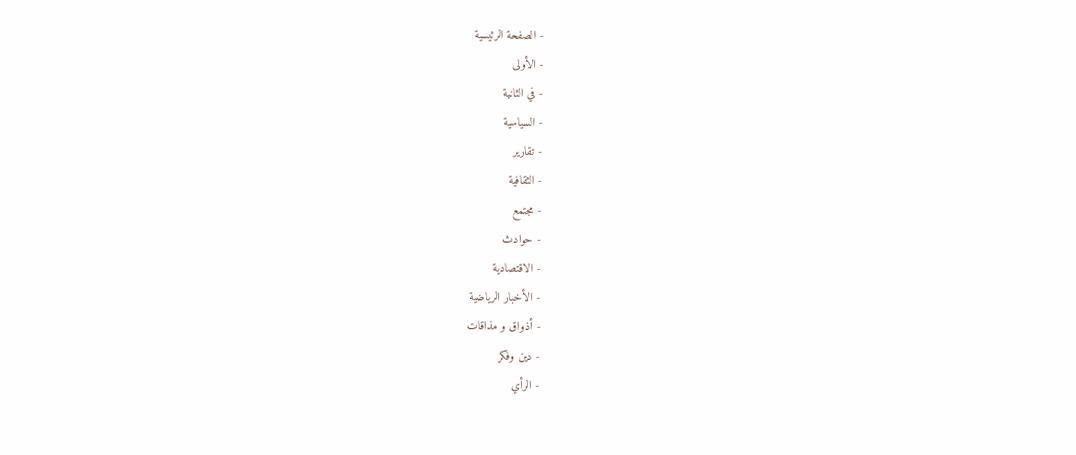- الصفحة الرئيسية
- الأولى
- في الثانية
- السياسية
- تقارير
- الثقافية
- مجتمع
- حوادث
- الاقتصادية
- الأخبار الرياضية
- أذواق و مذاقات
- دين وفكر
- الرأي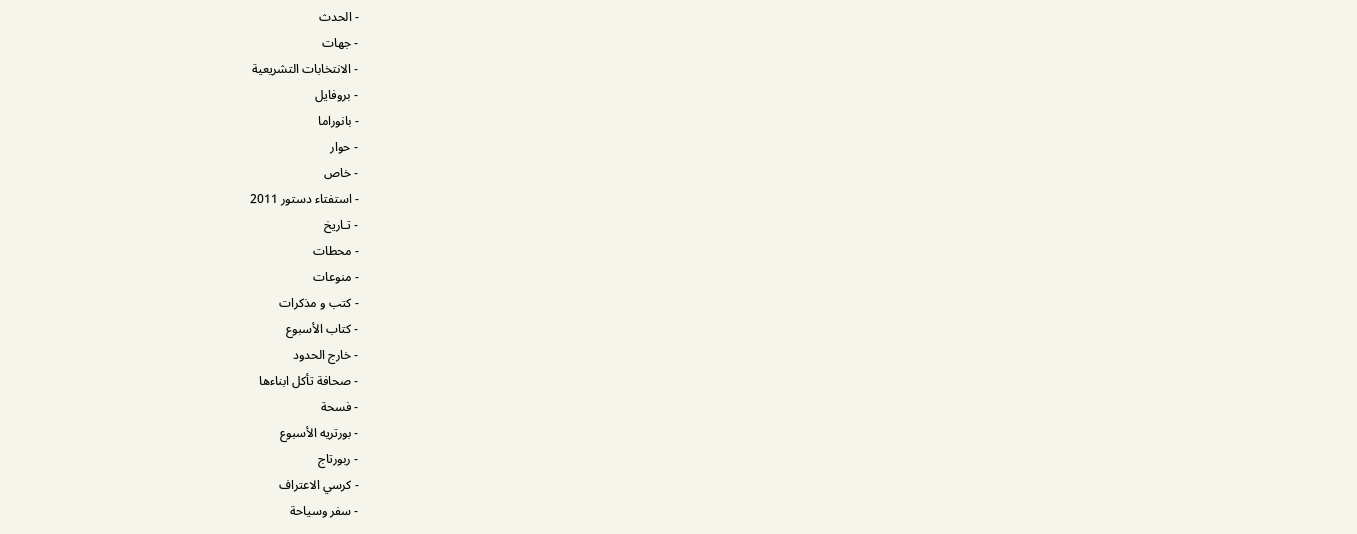- الحدث
- جهات
- الانتخابات التشريعية
- بروفايل
- بانوراما
- حوار
- خاص
- استفتاء دستور 2011
- تـاريخ
- محطات
- منوعات
- كتب و مذكرات
- كتاب الأسبوع
- خارج الحدود
- صحافة تأكل ابناءها
- فسحة
- بورتريه الأسبوع
- ربورتاج
- كرسي الاعتراف
- سفر وسياحة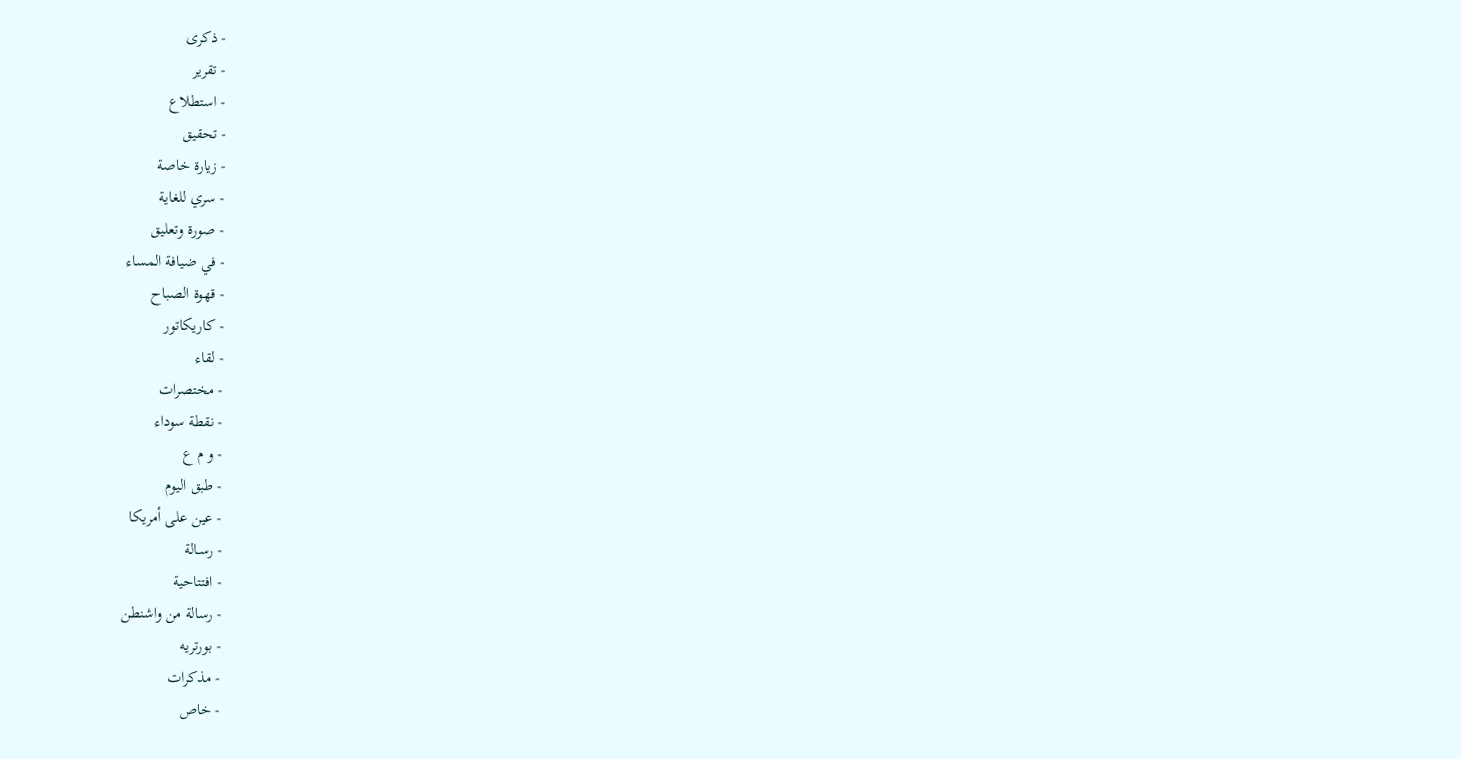- ذكرى
- تقرير
- استطلاع
- تحقيق
- زيارة خاصة
- سري للغاية
- صورة وتعليق
- في ضيافة المساء
- قهوة الصباح
- كاريكاتور
- لقاء
- مختصرات
- نقطة سوداء
- و م ع
- طبق اليوم
- عين على أمريكا
- رسـالة
- افتتاحية
- رسالة من واشنطن
- بورتريه
- مذكرات
- خاص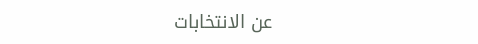عن الانتخابات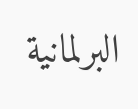البرلمانية